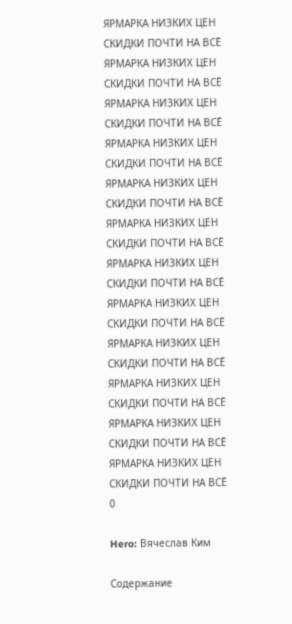ЯРМАРКА НИЗКИХ ЦЕН СКИДКИ ПОЧТИ НА ВСЁ
ЯРМАРКА НИЗКИХ ЦЕН СКИДКИ ПОЧТИ НА ВСЁ
ЯРМАРКА НИЗКИХ ЦЕН СКИДКИ ПОЧТИ НА ВСЁ
ЯРМАРКА НИЗКИХ ЦЕН СКИДКИ ПОЧТИ НА ВСЁ
ЯРМАРКА НИЗКИХ ЦЕН СКИДКИ ПОЧТИ НА ВСЁ
ЯРМАРКА НИЗКИХ ЦЕН СКИДКИ ПОЧТИ НА ВСЁ
ЯРМАРКА НИЗКИХ ЦЕН СКИДКИ ПОЧТИ НА ВСЁ
ЯРМАРКА НИЗКИХ ЦЕН СКИДКИ ПОЧТИ НА ВСЁ
ЯРМАРКА НИЗКИХ ЦЕН СКИДКИ ПОЧТИ НА ВСЁ
ЯРМАРКА НИЗКИХ ЦЕН СКИДКИ ПОЧТИ НА ВСЁ
ЯРМАРКА НИЗКИХ ЦЕН СКИДКИ ПОЧТИ НА ВСЁ
ЯРМАРКА НИЗКИХ ЦЕН СКИДКИ ПОЧТИ НА ВСЁ
0

Hero: Вячеслав Ким

Содержание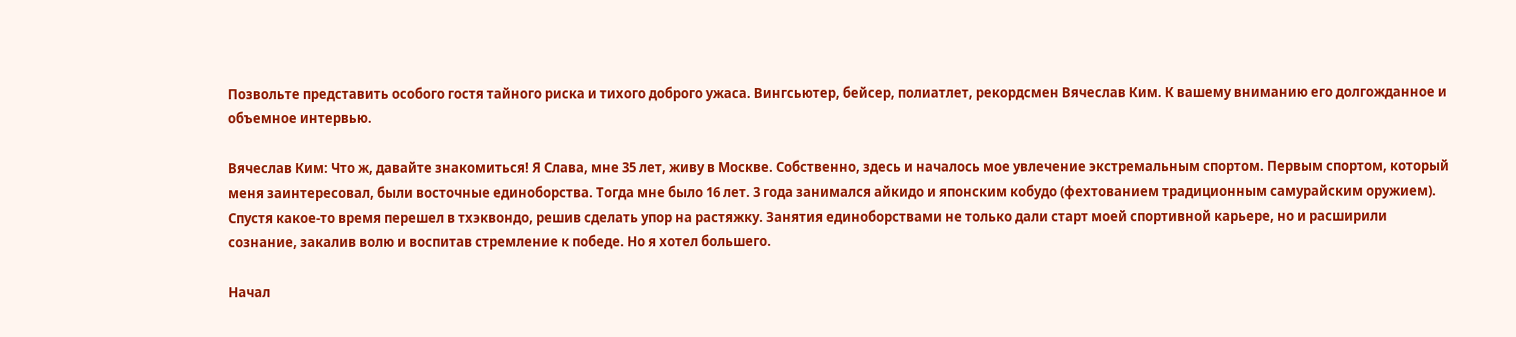Позвольте представить особого гостя тайного риска и тихого доброго ужаса. Вингсьютер, бейсер, полиатлет, рекордсмен Вячеслав Ким. К вашему вниманию его долгожданное и объемное интервью.

Вячеслав Ким: Что ж, давайте знакомиться! Я Слава, мне 35 лет, живу в Москве. Собственно, здесь и началось мое увлечение экстремальным спортом. Первым спортом, который меня заинтересовал, были восточные единоборства. Тогда мне было 16 лет. 3 года занимался айкидо и японским кобудо (фехтованием традиционным самурайским оружием). Спустя какое-то время перешел в тхэквондо, решив сделать упор на растяжку. Занятия единоборствами не только дали старт моей спортивной карьере, но и расширили сознание, закалив волю и воспитав стремление к победе. Но я хотел большего.

Начал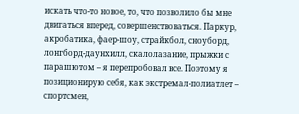искать что-то новое, то, что позволило бы мне двигаться вперед, совершенствоваться. Паркур, акробатика, фаер-шоу, страйкбол, сноуборд, лонгборд-даунхилл, скалолазание, прыжки с парашютом – я перепробовал все. Поэтому я позиционирую себя, как экстремал-полиатлет – спортсмен,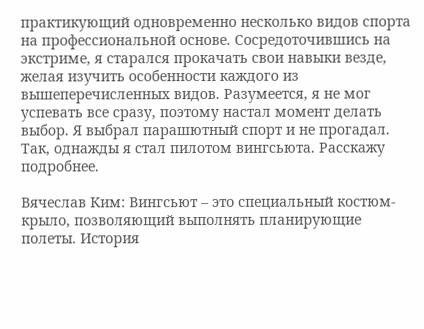практикующий одновременно несколько видов спорта на профессиональной основе. Сосредоточившись на экстриме, я старался прокачать свои навыки везде, желая изучить особенности каждого из вышеперечисленных видов. Разумеется, я не мог успевать все сразу, поэтому настал момент делать выбор. Я выбрал парашютный спорт и не прогадал. Так, однажды я стал пилотом вингсьюта. Расскажу подробнее.

Вячеслав Ким: Вингсьют – это специальный костюм-крыло, позволяющий выполнять планирующие полеты. История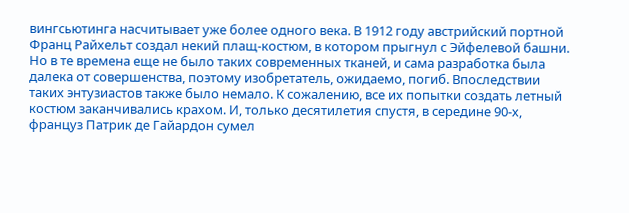вингсьютинга насчитывает уже более одного века. В 1912 году австрийский портной Франц Райхельт создал некий плащ-костюм, в котором прыгнул с Эйфелевой башни. Но в те времена еще не было таких современных тканей, и сама разработка была далека от совершенства, поэтому изобретатель, ожидаемо, погиб. Впоследствии таких энтузиастов также было немало. К сожалению, все их попытки создать летный костюм заканчивались крахом. И, только десятилетия спустя, в середине 90-х, француз Патрик де Гайардон сумел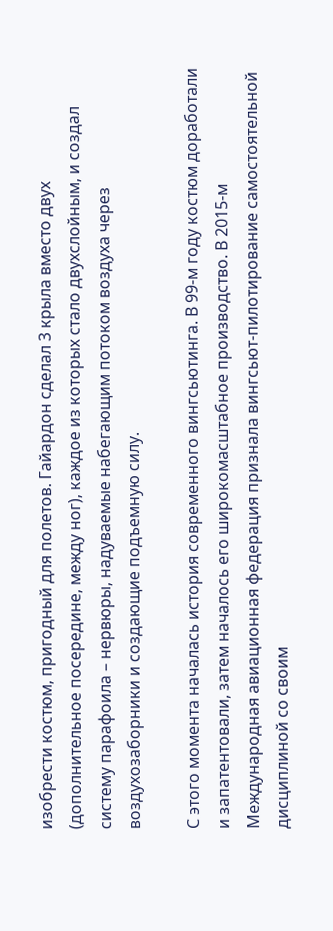изобрести костюм, пригодный для полетов. Гайардон сделал 3 крыла вместо двух (дополнительное посередине, между ног), каждое из которых стало двухслойным, и создал систему парафоила – нервюры, надуваемые набегающим потоком воздуха через воздухозаборники и создающие подъемную силу.

С этого момента началась история современного вингсьютинга. В 99-м году костюм доработали и запатентовали, затем началось его широкомасштабное производство. В 2015-м Международная авиационная федерация признала вингсьют-пилотирование самостоятельной дисциплиной со своим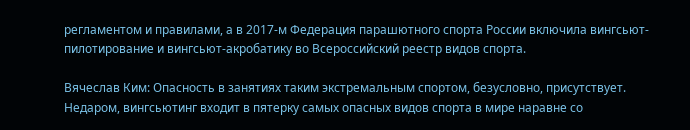регламентом и правилами, а в 2017-м Федерация парашютного спорта России включила вингсьют-пилотирование и вингсьют-акробатику во Всероссийский реестр видов спорта.

Вячеслав Ким: Опасность в занятиях таким экстремальным спортом, безусловно, присутствует. Недаром, вингсьютинг входит в пятерку самых опасных видов спорта в мире наравне со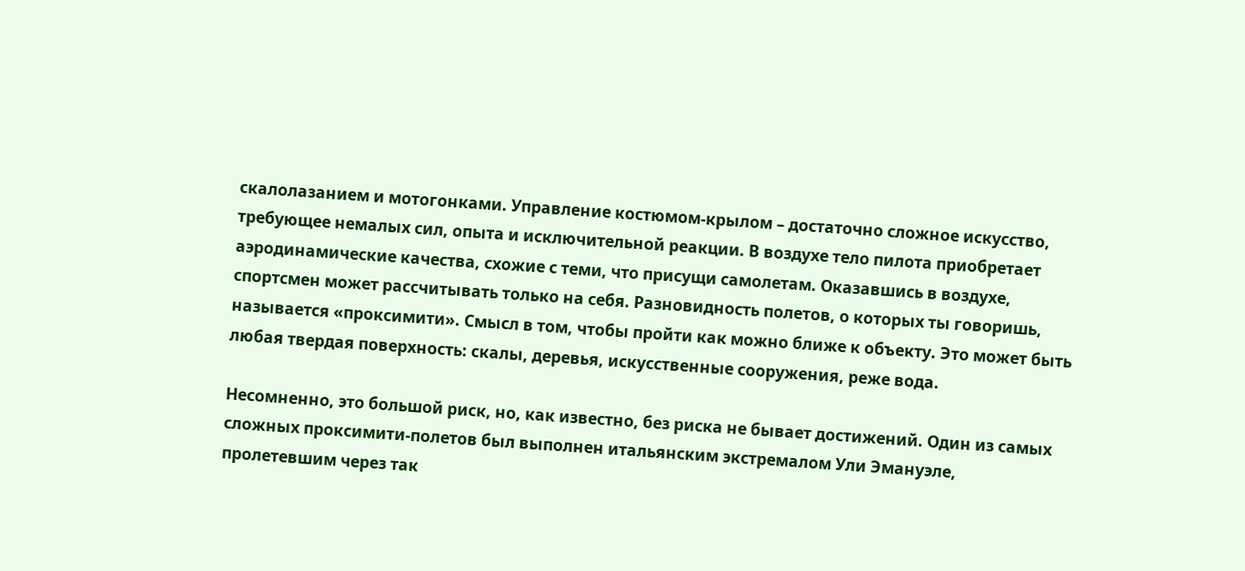скалолазанием и мотогонками. Управление костюмом-крылом – достаточно сложное искусство, требующее немалых сил, опыта и исключительной реакции. В воздухе тело пилота приобретает аэродинамические качества, схожие с теми, что присущи самолетам. Оказавшись в воздухе, спортсмен может рассчитывать только на себя. Разновидность полетов, о которых ты говоришь, называется «проксимити». Смысл в том, чтобы пройти как можно ближе к объекту. Это может быть любая твердая поверхность: скалы, деревья, искусственные сооружения, реже вода.

Несомненно, это большой риск, но, как известно, без риска не бывает достижений. Один из самых сложных проксимити-полетов был выполнен итальянским экстремалом Ули Эмануэле, пролетевшим через так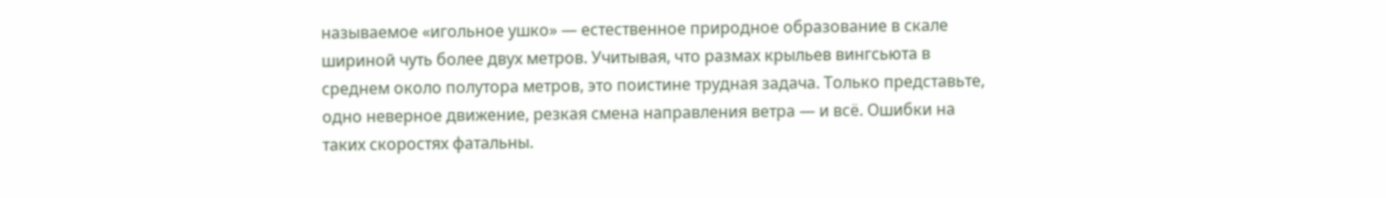называемое «игольное ушко» — естественное природное образование в скале шириной чуть более двух метров. Учитывая, что размах крыльев вингсьюта в среднем около полутора метров, это поистине трудная задача. Только представьте, одно неверное движение, резкая смена направления ветра — и всё. Ошибки на таких скоростях фатальны.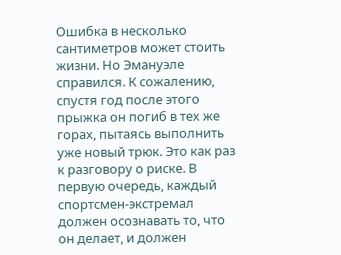Ошибка в несколько сантиметров может стоить жизни. Но Эмануэле справился. К сожалению, спустя год после этого прыжка он погиб в тех же горах, пытаясь выполнить уже новый трюк. Это как раз к разговору о риске. В первую очередь, каждый спортсмен-экстремал должен осознавать то, что он делает, и должен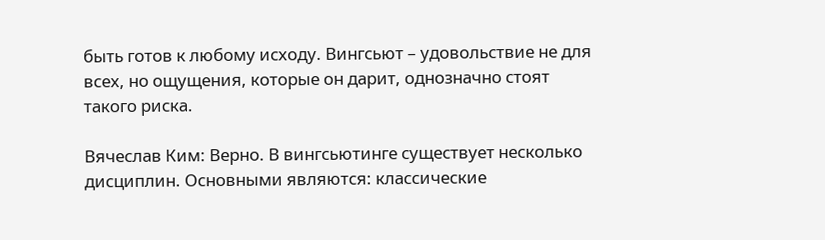быть готов к любому исходу. Вингсьют – удовольствие не для всех, но ощущения, которые он дарит, однозначно стоят такого риска.

Вячеслав Ким: Верно. В вингсьютинге существует несколько дисциплин. Основными являются: классические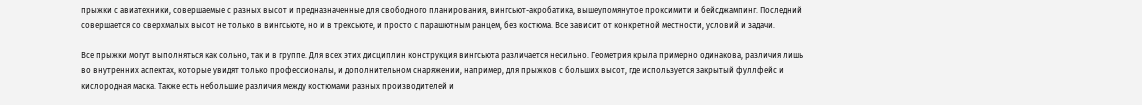прыжки с авиатехники, совершаемые с разных высот и предназначенные для свободного планирования, вингсьют-акробатика, вышеупомянутое проксимити и бейсджампинг. Последний совершается со сверхмалых высот не только в вингсьюте, но и в трексьюте, и просто с парашютным ранцем, без костюма. Все зависит от конкретной местности, условий и задачи.

Все прыжки могут выполняться как сольно, так и в группе. Для всех этих дисциплин конструкция вингсьюта различается несильно. Геометрия крыла примерно одинакова, различия лишь во внутренних аспектах, которые увидят только профессионалы, и дополнительном снаряжении, например, для прыжков с больших высот, где используется закрытый фуллфейс и кислородная маска. Также есть небольшие различия между костюмами разных производителей и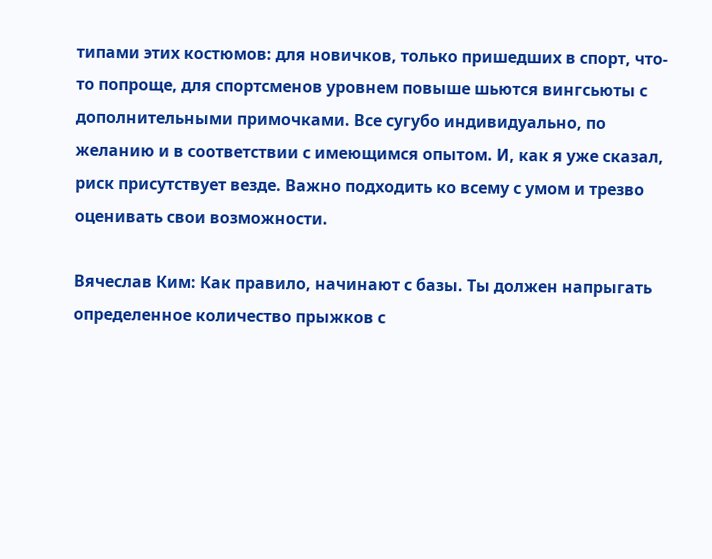типами этих костюмов: для новичков, только пришедших в спорт, что-то попроще, для спортсменов уровнем повыше шьются вингсьюты с дополнительными примочками. Все сугубо индивидуально, по желанию и в соответствии с имеющимся опытом. И, как я уже сказал, риск присутствует везде. Важно подходить ко всему с умом и трезво оценивать свои возможности.

Вячеслав Ким: Как правило, начинают с базы. Ты должен напрыгать определенное количество прыжков с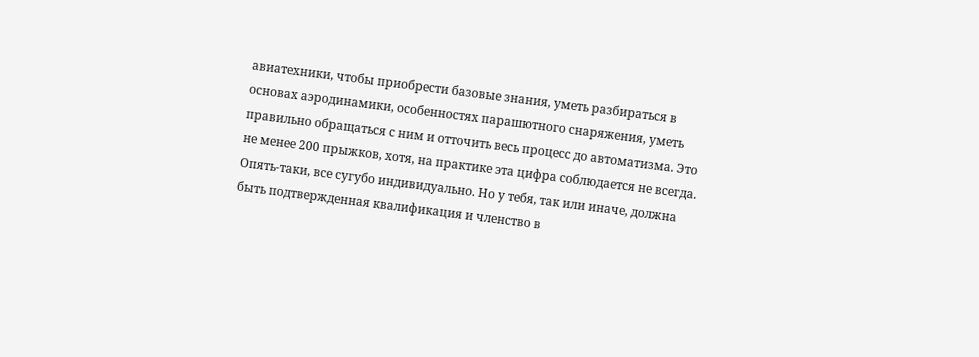авиатехники, чтобы приобрести базовые знания, уметь разбираться в основах аэродинамики, особенностях парашютного снаряжения, уметь правильно обращаться с ним и отточить весь процесс до автоматизма. Это не менее 200 прыжков, хотя, на практике эта цифра соблюдается не всегда. Опять-таки, все сугубо индивидуально. Но у тебя, так или иначе, должна быть подтвержденная квалификация и членство в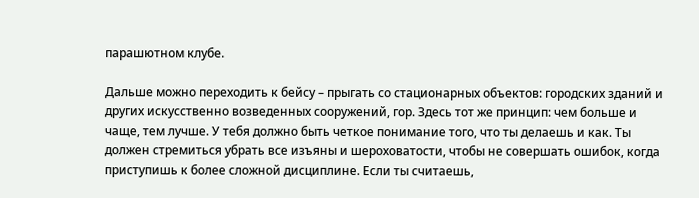парашютном клубе.

Дальше можно переходить к бейсу – прыгать со стационарных объектов: городских зданий и других искусственно возведенных сооружений, гор. Здесь тот же принцип: чем больше и чаще, тем лучше. У тебя должно быть четкое понимание того, что ты делаешь и как. Ты должен стремиться убрать все изъяны и шероховатости, чтобы не совершать ошибок, когда приступишь к более сложной дисциплине. Если ты считаешь,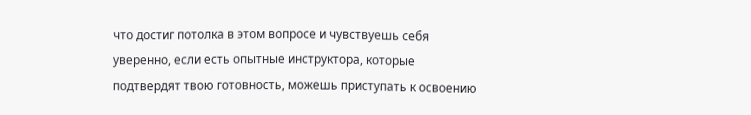что достиг потолка в этом вопросе и чувствуешь себя уверенно, если есть опытные инструктора, которые подтвердят твою готовность, можешь приступать к освоению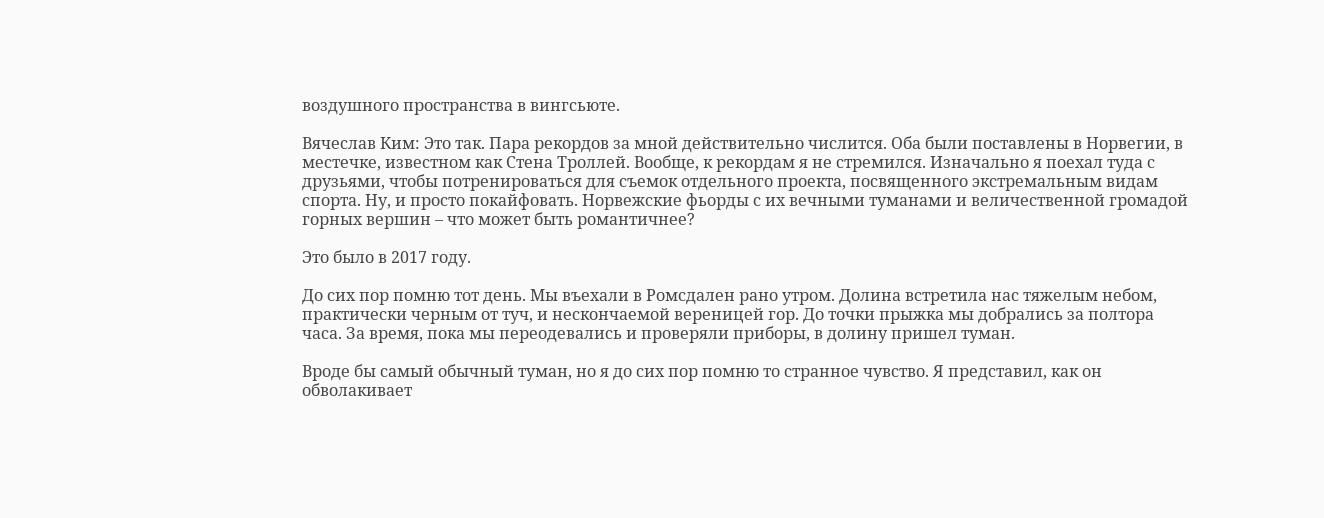воздушного пространства в вингсьюте.

Вячеслав Ким: Это так. Пара рекордов за мной действительно числится. Оба были поставлены в Норвегии, в местечке, известном как Стена Троллей. Вообще, к рекордам я не стремился. Изначально я поехал туда с друзьями, чтобы потренироваться для съемок отдельного проекта, посвященного экстремальным видам спорта. Ну, и просто покайфовать. Норвежские фьорды с их вечными туманами и величественной громадой горных вершин – что может быть романтичнее?

Это было в 2017 году.

До сих пор помню тот день. Мы въехали в Ромсдален рано утром. Долина встретила нас тяжелым небом, практически черным от туч, и нескончаемой вереницей гор. До точки прыжка мы добрались за полтора часа. За время, пока мы переодевались и проверяли приборы, в долину пришел туман.

Вроде бы самый обычный туман, но я до сих пор помню то странное чувство. Я представил, как он обволакивает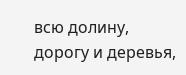всю долину, дорогу и деревья,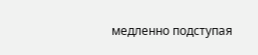медленно подступая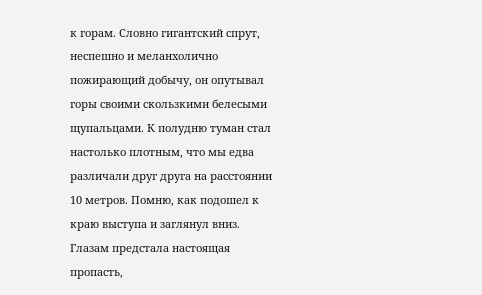к горам. Словно гигантский спрут, неспешно и меланхолично пожирающий добычу, он опутывал горы своими скользкими белесыми щупальцами. К полудню туман стал настолько плотным, что мы едва различали друг друга на расстоянии 10 метров. Помню, как подошел к краю выступа и заглянул вниз. Глазам предстала настоящая пропасть,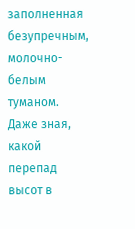заполненная безупречным, молочно-белым туманом. Даже зная, какой перепад высот в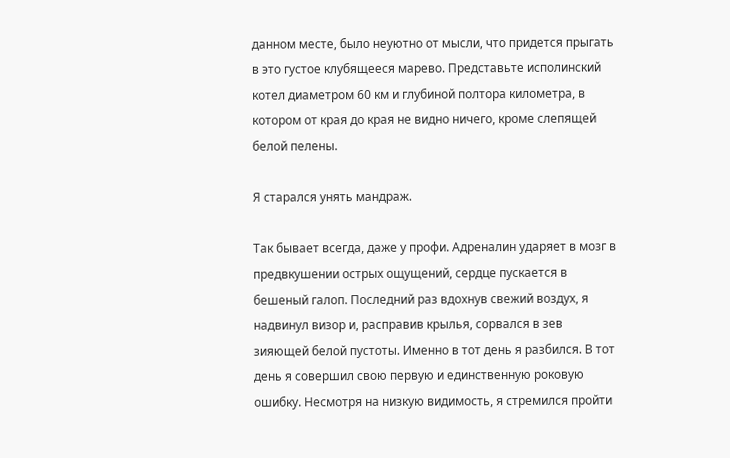данном месте, было неуютно от мысли, что придется прыгать в это густое клубящееся марево. Представьте исполинский котел диаметром 60 км и глубиной полтора километра, в котором от края до края не видно ничего, кроме слепящей белой пелены.

Я старался унять мандраж.

Так бывает всегда, даже у профи. Адреналин ударяет в мозг в предвкушении острых ощущений, сердце пускается в бешеный галоп. Последний раз вдохнув свежий воздух, я надвинул визор и, расправив крылья, сорвался в зев зияющей белой пустоты. Именно в тот день я разбился. В тот день я совершил свою первую и единственную роковую ошибку. Несмотря на низкую видимость, я стремился пройти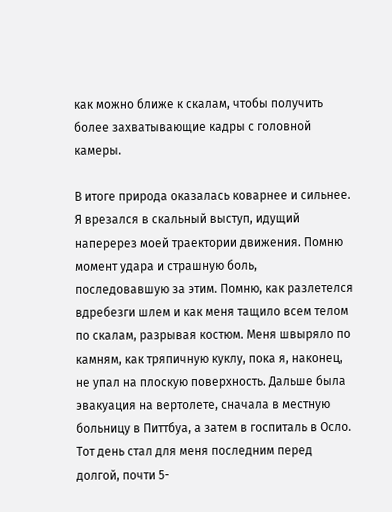как можно ближе к скалам, чтобы получить более захватывающие кадры с головной камеры.

В итоге природа оказалась коварнее и сильнее. Я врезался в скальный выступ, идущий наперерез моей траектории движения. Помню момент удара и страшную боль, последовавшую за этим. Помню, как разлетелся вдребезги шлем и как меня тащило всем телом по скалам, разрывая костюм. Меня швыряло по камням, как тряпичную куклу, пока я, наконец, не упал на плоскую поверхность. Дальше была эвакуация на вертолете, сначала в местную больницу в Питтбуа, а затем в госпиталь в Осло. Тот день стал для меня последним перед долгой, почти 5-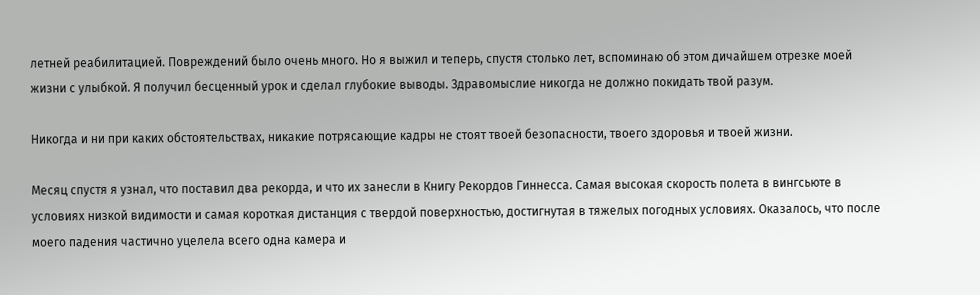летней реабилитацией. Повреждений было очень много. Но я выжил и теперь, спустя столько лет, вспоминаю об этом дичайшем отрезке моей жизни с улыбкой. Я получил бесценный урок и сделал глубокие выводы. Здравомыслие никогда не должно покидать твой разум.

Никогда и ни при каких обстоятельствах, никакие потрясающие кадры не стоят твоей безопасности, твоего здоровья и твоей жизни.

Месяц спустя я узнал, что поставил два рекорда, и что их занесли в Книгу Рекордов Гиннесса. Самая высокая скорость полета в вингсьюте в условиях низкой видимости и самая короткая дистанция с твердой поверхностью, достигнутая в тяжелых погодных условиях. Оказалось, что после моего падения частично уцелела всего одна камера и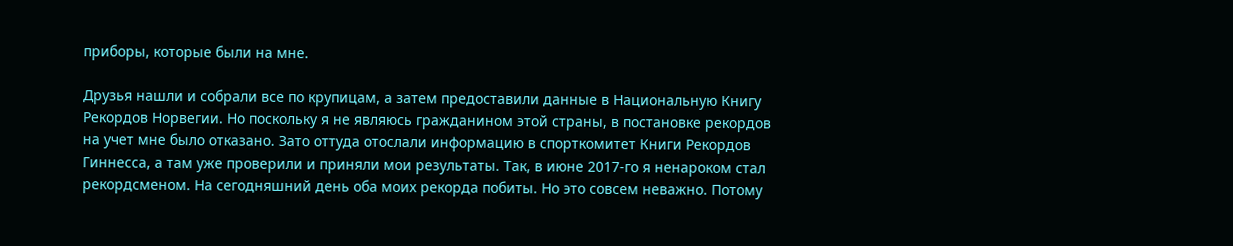приборы, которые были на мне.

Друзья нашли и собрали все по крупицам, а затем предоставили данные в Национальную Книгу Рекордов Норвегии. Но поскольку я не являюсь гражданином этой страны, в постановке рекордов на учет мне было отказано. Зато оттуда отослали информацию в спорткомитет Книги Рекордов Гиннесса, а там уже проверили и приняли мои результаты. Так, в июне 2017-го я ненароком стал рекордсменом. На сегодняшний день оба моих рекорда побиты. Но это совсем неважно. Потому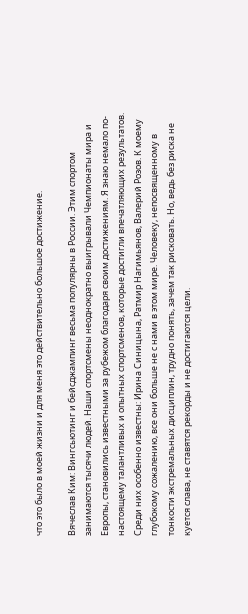что это было в моей жизни и для меня это действительно большое достижение.

Вячеслав Ким: Вингсьютинг и бейсджампинг весьма популярны в России. Этим спортом занимаются тысячи людей. Наши спортсмены неоднократно выигрывали Чемпионаты мира и Европы, становились известными за рубежом благодаря своим достижениям. Я знаю немало по-настоящему талантливых и опытных спортсменов, которые достигли впечатляющих результатов. Среди них особенно известны: Ирина Синицына, Ратмир Нагимьянов, Валерий Розов. К моему глубокому сожалению, все они больше не с нами в этом мире. Человеку, непосвященному в тонкости экстремальных дисциплин, трудно понять, зачем так рисковать. Но, ведь без риска не куется слава, не ставятся рекорды и не достигаются цели.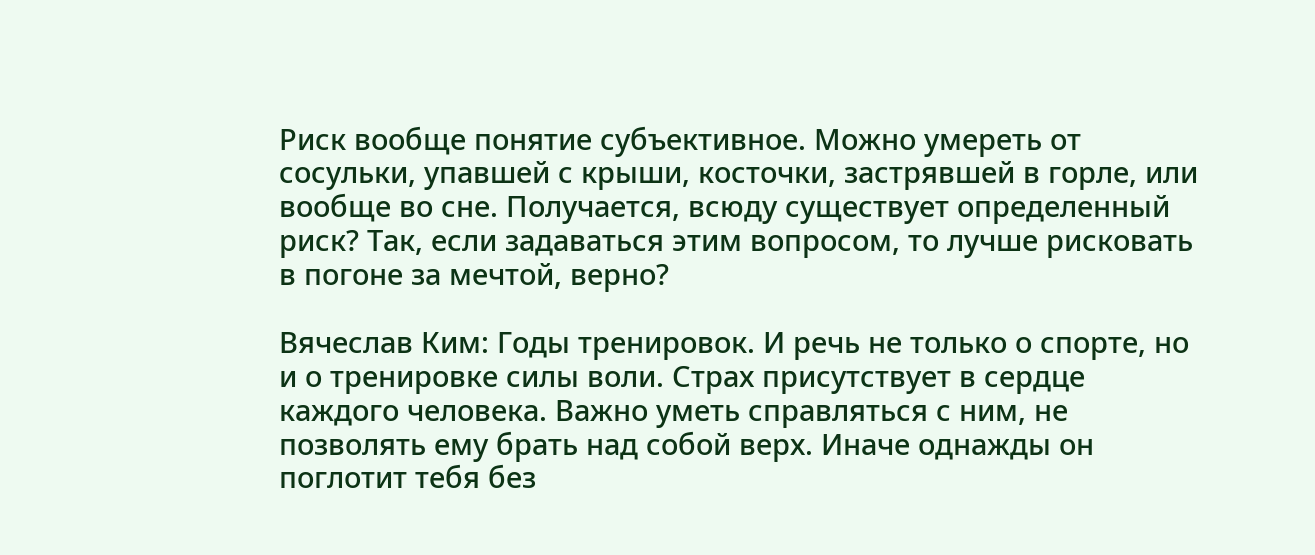Риск вообще понятие субъективное. Можно умереть от сосульки, упавшей с крыши, косточки, застрявшей в горле, или вообще во сне. Получается, всюду существует определенный риск? Так, если задаваться этим вопросом, то лучше рисковать в погоне за мечтой, верно?

Вячеслав Ким: Годы тренировок. И речь не только о спорте, но и о тренировке силы воли. Страх присутствует в сердце каждого человека. Важно уметь справляться с ним, не позволять ему брать над собой верх. Иначе однажды он поглотит тебя без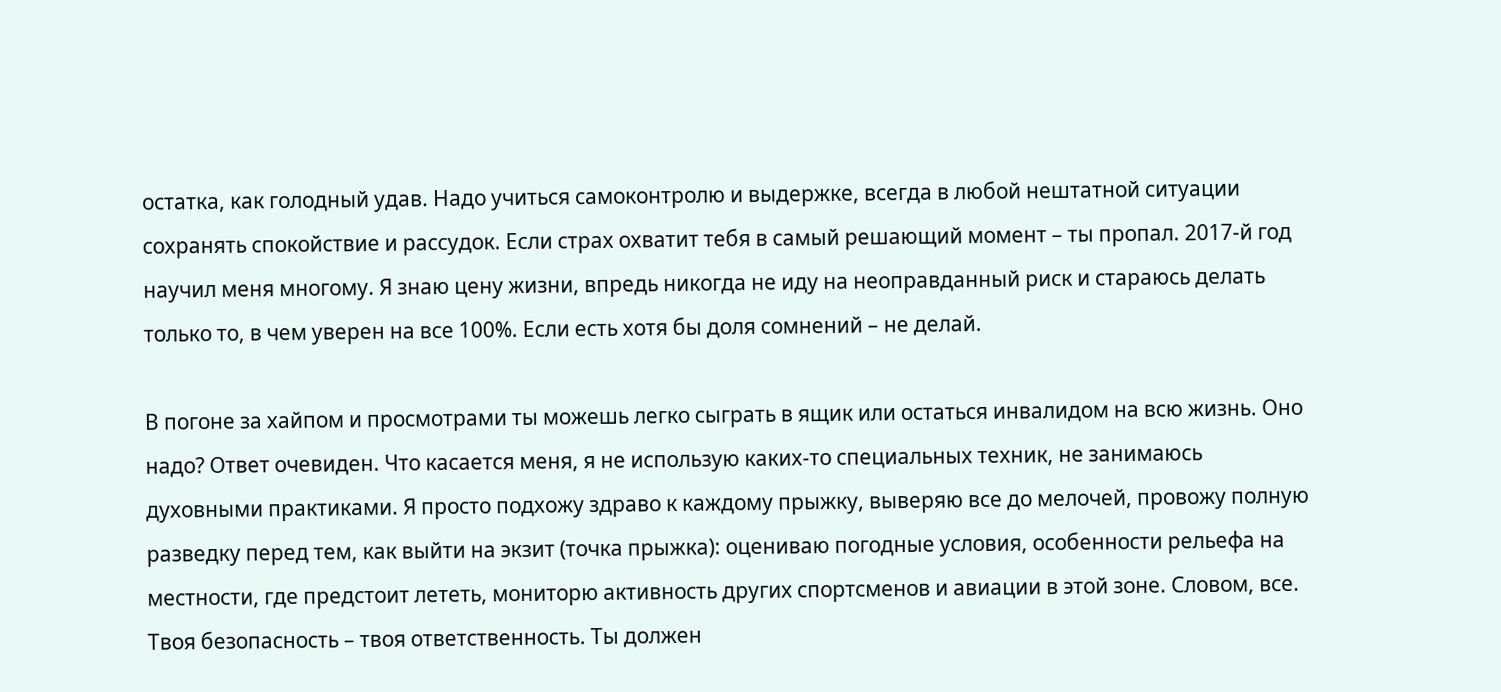остатка, как голодный удав. Надо учиться самоконтролю и выдержке, всегда в любой нештатной ситуации сохранять спокойствие и рассудок. Если страх охватит тебя в самый решающий момент – ты пропал. 2017-й год научил меня многому. Я знаю цену жизни, впредь никогда не иду на неоправданный риск и стараюсь делать только то, в чем уверен на все 100%. Если есть хотя бы доля сомнений – не делай.

В погоне за хайпом и просмотрами ты можешь легко сыграть в ящик или остаться инвалидом на всю жизнь. Оно надо? Ответ очевиден. Что касается меня, я не использую каких-то специальных техник, не занимаюсь духовными практиками. Я просто подхожу здраво к каждому прыжку, выверяю все до мелочей, провожу полную разведку перед тем, как выйти на экзит (точка прыжка): оцениваю погодные условия, особенности рельефа на местности, где предстоит лететь, мониторю активность других спортсменов и авиации в этой зоне. Словом, все. Твоя безопасность – твоя ответственность. Ты должен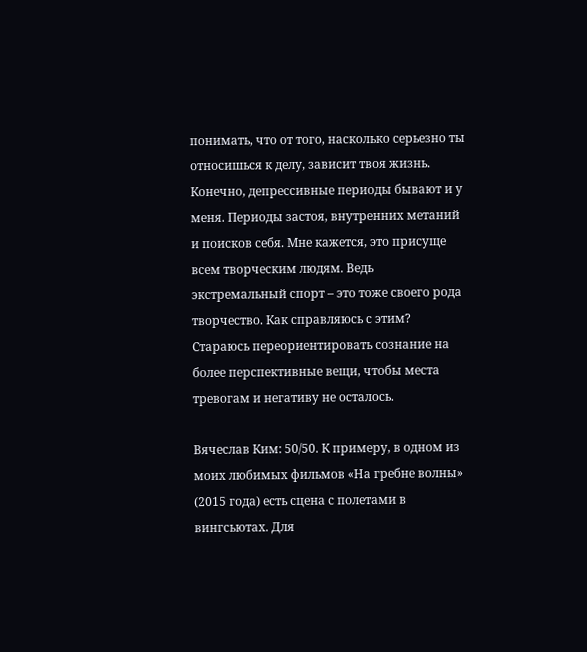понимать, что от того, насколько серьезно ты относишься к делу, зависит твоя жизнь. Конечно, депрессивные периоды бывают и у меня. Периоды застоя, внутренних метаний и поисков себя. Мне кажется, это присуще всем творческим людям. Ведь экстремальный спорт – это тоже своего рода творчество. Как справляюсь с этим? Стараюсь переориентировать сознание на более перспективные вещи, чтобы места тревогам и негативу не осталось.

Вячеслав Ким: 50/50. К примеру, в одном из моих любимых фильмов «На гребне волны» (2015 года) есть сцена с полетами в вингсьютах. Для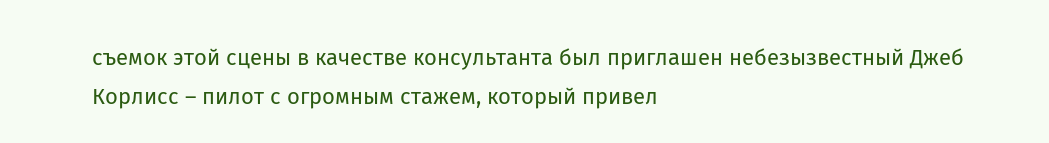съемок этой сцены в качестве консультанта был приглашен небезызвестный Джеб Корлисс – пилот с огромным стажем, который привел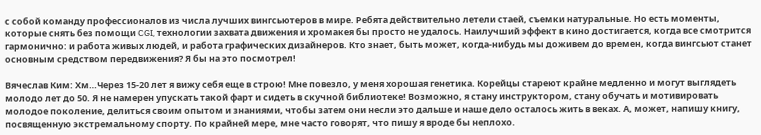с собой команду профессионалов из числа лучших вингсьютеров в мире. Ребята действительно летели стаей, съемки натуральные. Но есть моменты, которые снять без помощи CGI, технологии захвата движения и хромакея бы просто не удалось. Наилучший эффект в кино достигается, когда все смотрится гармонично: и работа живых людей, и работа графических дизайнеров. Кто знает, быть может, когда-нибудь мы доживем до времен, когда вингсьют станет основным средством передвижения? Я бы на это посмотрел!

Вячеслав Ким: Хм…Через 15-20 лет я вижу себя еще в строю! Мне повезло, у меня хорошая генетика. Корейцы стареют крайне медленно и могут выглядеть молодо лет до 50. Я не намерен упускать такой фарт и сидеть в скучной библиотеке! Возможно, я стану инструктором, стану обучать и мотивировать молодое поколение, делиться своим опытом и знаниями, чтобы затем они несли это дальше и наше дело осталось жить в веках. А, может, напишу книгу, посвященную экстремальному спорту. По крайней мере, мне часто говорят, что пишу я вроде бы неплохо.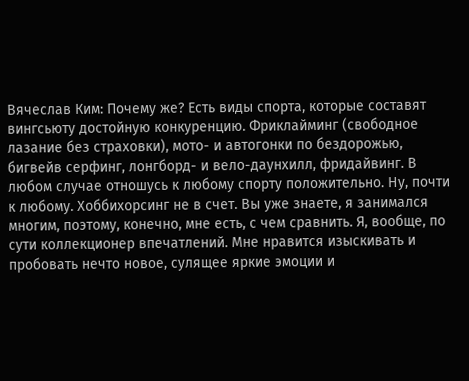Вячеслав Ким: Почему же? Есть виды спорта, которые составят вингсьюту достойную конкуренцию. Фриклайминг (свободное лазание без страховки), мото- и автогонки по бездорожью, бигвейв серфинг, лонгборд- и вело-даунхилл, фридайвинг. В любом случае отношусь к любому спорту положительно. Ну, почти к любому. Хоббихорсинг не в счет. Вы уже знаете, я занимался многим, поэтому, конечно, мне есть, с чем сравнить. Я, вообще, по сути коллекционер впечатлений. Мне нравится изыскивать и пробовать нечто новое, сулящее яркие эмоции и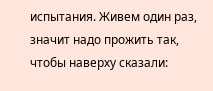испытания. Живем один раз, значит надо прожить так, чтобы наверху сказали: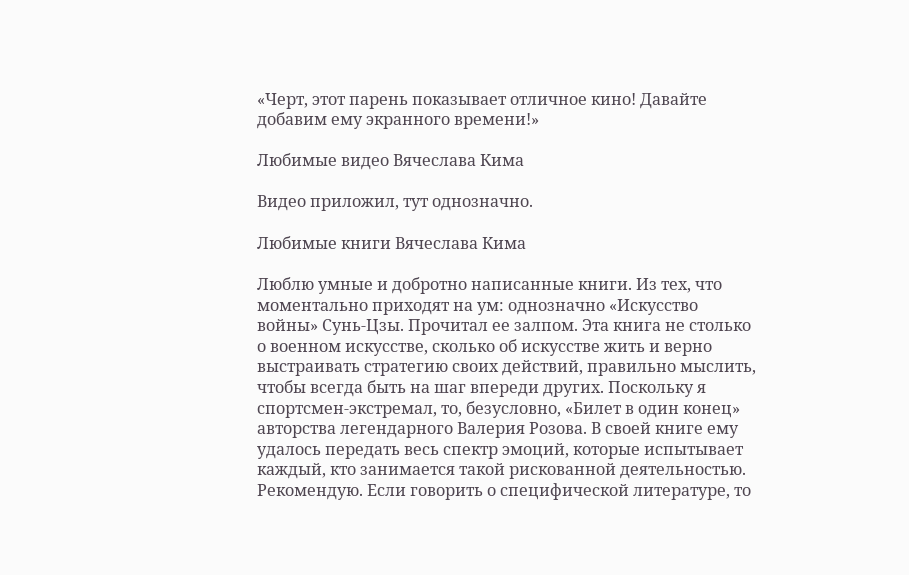«Черт, этот парень показывает отличное кино! Давайте добавим ему экранного времени!»

Любимые видео Вячеслава Кима

Видео приложил, тут однозначно.

Любимые книги Вячеслава Кима

Люблю умные и добротно написанные книги. Из тех, что моментально приходят на ум: однозначно «Искусство войны» Сунь-Цзы. Прочитал ее залпом. Эта книга не столько о военном искусстве, сколько об искусстве жить и верно выстраивать стратегию своих действий, правильно мыслить, чтобы всегда быть на шаг впереди других. Поскольку я спортсмен-экстремал, то, безусловно, «Билет в один конец» авторства легендарного Валерия Розова. В своей книге ему удалось передать весь спектр эмоций, которые испытывает каждый, кто занимается такой рискованной деятельностью. Рекомендую. Если говорить о специфической литературе, то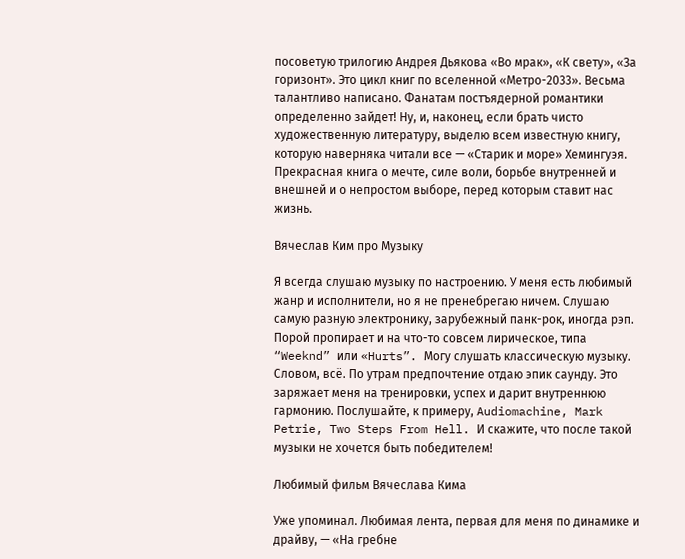посоветую трилогию Андрея Дьякова «Во мрак», «К свету», «За горизонт». Это цикл книг по вселенной «Метро-2033». Весьма талантливо написано. Фанатам постъядерной романтики определенно зайдет! Ну, и, наконец, если брать чисто художественную литературу, выделю всем известную книгу, которую наверняка читали все — «Старик и море» Хемингуэя. Прекрасная книга о мечте, силе воли, борьбе внутренней и внешней и о непростом выборе, перед которым ставит нас жизнь.

Вячеслав Ким про Музыку

Я всегда слушаю музыку по настроению. У меня есть любимый жанр и исполнители, но я не пренебрегаю ничем. Слушаю самую разную электронику, зарубежный панк-рок, иногда рэп. Порой пропирает и на что-то совсем лирическое, типа “Weeknd” или «Hurts”. Могу слушать классическую музыку. Словом, всё. По утрам предпочтение отдаю эпик саунду. Это заряжает меня на тренировки, успех и дарит внутреннюю гармонию. Послушайте, к примеру, Audiomachine, Mark Petrie, Two Steps From Hell. И скажите, что после такой музыки не хочется быть победителем!

Любимый фильм Вячеслава Кима

Уже упоминал. Любимая лента, первая для меня по динамике и драйву, — «На гребне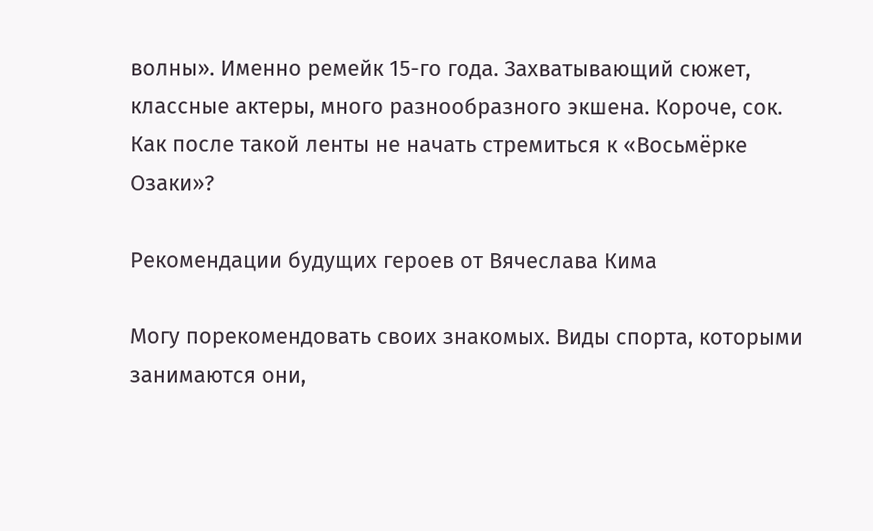волны». Именно ремейк 15-го года. Захватывающий сюжет, классные актеры, много разнообразного экшена. Короче, сок. Как после такой ленты не начать стремиться к «Восьмёрке Озаки»?

Рекомендации будущих героев от Вячеслава Кима

Могу порекомендовать своих знакомых. Виды спорта, которыми занимаются они,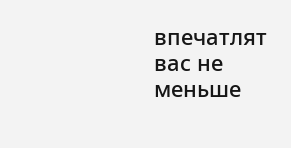впечатлят вас не меньше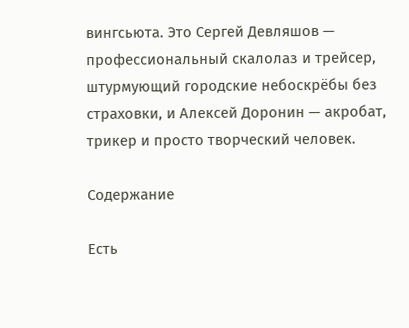вингсьюта. Это Сергей Девляшов — профессиональный скалолаз и трейсер, штурмующий городские небоскрёбы без страховки, и Алексей Доронин — акробат, трикер и просто творческий человек.

Содержание

Есть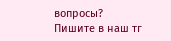вопросы?
Пишите в наш тг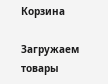Корзина

Загружаем товары